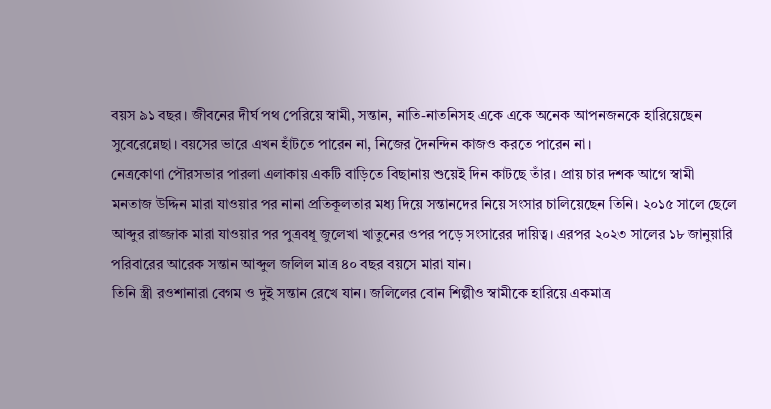বয়স ৯১ বছর। জীবনের দীর্ঘ পথ পেরিয়ে স্বামী, সন্তান, নাতি-নাতনিসহ একে একে অনেক আপনজনকে হারিয়েছেন সুবেরেন্নেছা। বয়সের ভারে এখন হাঁটতে পারেন না, নিজের দৈনন্দিন কাজও করতে পারেন না।
নেত্রকোণা পৌরসভার পারলা এলাকায় একটি বাড়িতে বিছানায় শুয়েই দিন কাটছে তাঁর। প্রায় চার দশক আগে স্বামী মনতাজ উদ্দিন মারা যাওয়ার পর নানা প্রতিকূলতার মধ্য দিয়ে সন্তানদের নিয়ে সংসার চালিয়েছেন তিনি। ২০১৫ সালে ছেলে আব্দুর রাজ্জাক মারা যাওয়ার পর পুত্রবধূ জুলেখা খাতুনের ওপর পড়ে সংসারের দায়িত্ব। এরপর ২০২৩ সালের ১৮ জানুয়ারি পরিবারের আরেক সন্তান আব্দুল জলিল মাত্র ৪০ বছর বয়সে মারা যান।
তিনি স্ত্রী রওশানারা বেগম ও দুই সন্তান রেখে যান। জলিলের বোন শিল্পীও স্বামীকে হারিয়ে একমাত্র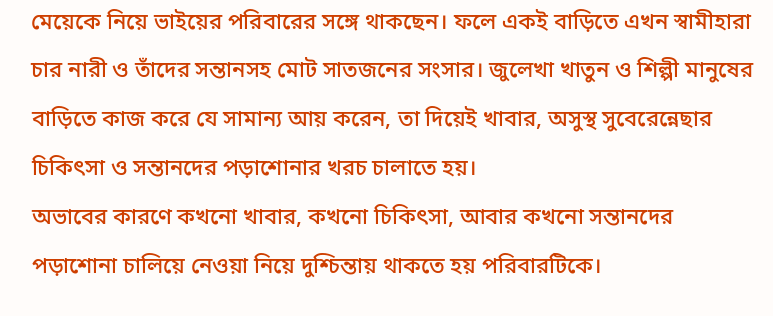মেয়েকে নিয়ে ভাইয়ের পরিবারের সঙ্গে থাকছেন। ফলে একই বাড়িতে এখন স্বামীহারা চার নারী ও তাঁদের সন্তানসহ মোট সাতজনের সংসার। জুলেখা খাতুন ও শিল্পী মানুষের বাড়িতে কাজ করে যে সামান্য আয় করেন, তা দিয়েই খাবার, অসুস্থ সুবেরেন্নেছার চিকিৎসা ও সন্তানদের পড়াশোনার খরচ চালাতে হয়।
অভাবের কারণে কখনো খাবার, কখনো চিকিৎসা, আবার কখনো সন্তানদের পড়াশোনা চালিয়ে নেওয়া নিয়ে দুশ্চিন্তায় থাকতে হয় পরিবারটিকে।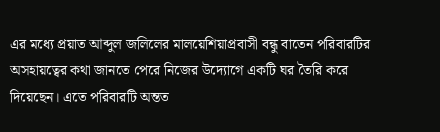এর মধ্যে প্রয়াত আব্দুল জলিলের মালয়েশিয়াপ্রবাসী বন্ধু বাতেন পরিবারটির অসহায়ত্বের কথা জানতে পেরে নিজের উদ্যোগে একটি ঘর তৈরি করে দিয়েছেন। এতে পরিবারটি অন্তত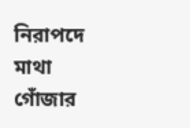নিরাপদে মাথা গোঁজার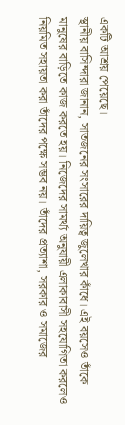একটি আশ্রয় পেয়েছে।
স্থানীয় বাসিন্দারা জানান, সাতজনের সংসারের দায়িত্ব জুলেখার কাঁধে। এই বয়সেও তাঁকে মানুষের বাড়িতে কাজ করতে হয়। নিজেদের সামর্থ্য অনুযায়ী এলাকাবাসী সহযোগিতা করলেও নিয়মিত সহায়তা করা তাঁদের পক্ষে সম্ভব নয়। তাঁদের প্রত্যাশা, সরকার ও সমাজের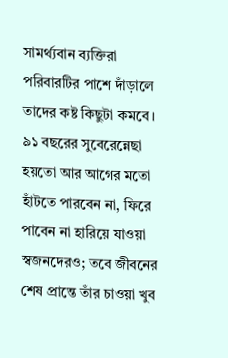সামর্থ্যবান ব্যক্তিরা পরিবারটির পাশে দাঁড়ালে তাদের কষ্ট কিছুটা কমবে।
৯১ বছরের সুবেরেন্নেছা হয়তো আর আগের মতো হাঁটতে পারবেন না, ফিরে পাবেন না হারিয়ে যাওয়া স্বজনদেরও; তবে জীবনের শেষ প্রান্তে তাঁর চাওয়া খুব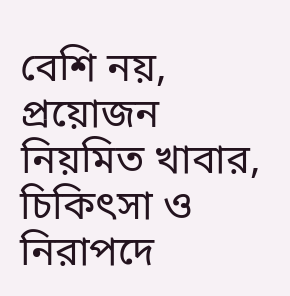বেশি নয়, প্রয়োজন নিয়মিত খাবার, চিকিৎসা ও নিরাপদে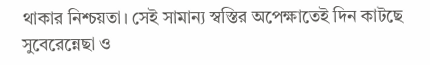থাকার নিশ্চয়তা। সেই সামান্য স্বস্তির অপেক্ষাতেই দিন কাটছে সুবেরেন্নেছা ও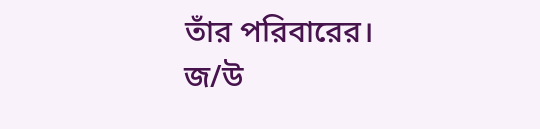তাঁর পরিবারের।
জ/উ